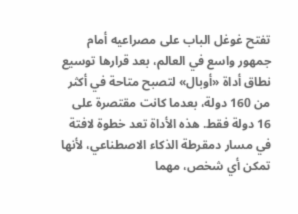تفتح غوغل الباب على مصراعيه أمام جمهور واسع في العالم، بعد قرارها توسيع نطاق أداة «أوبال» لتصبح متاحة في أكثر من 160 دولة، بعدما كانت مقتصرة على 16 دولة فقط. هذه الأداة تعد خطوة لافتة في مسار دمقرطة الذكاء الاصطناعي، لأنها تمكن أي شخص، مهما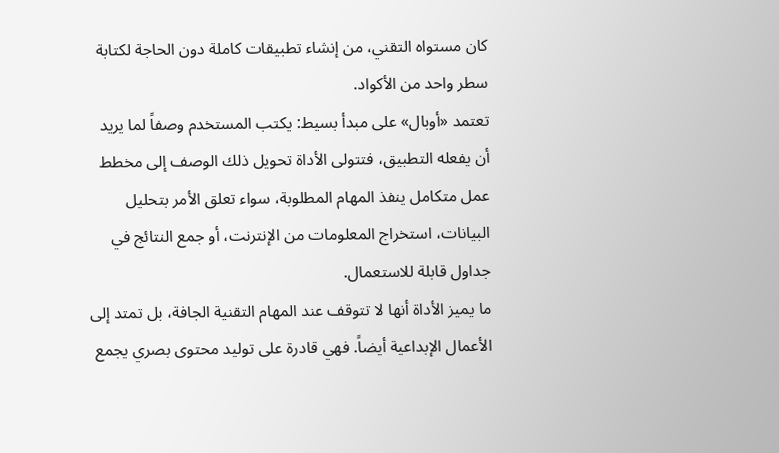كان مستواه التقني، من إنشاء تطبيقات كاملة دون الحاجة لكتابة سطر واحد من الأكواد.
تعتمد «أوبال» على مبدأ بسيط: يكتب المستخدم وصفاً لما يريد أن يفعله التطبيق، فتتولى الأداة تحويل ذلك الوصف إلى مخطط عمل متكامل ينفذ المهام المطلوبة، سواء تعلق الأمر بتحليل البيانات، استخراج المعلومات من الإنترنت، أو جمع النتائج في جداول قابلة للاستعمال.
ما يميز الأداة أنها لا تتوقف عند المهام التقنية الجافة، بل تمتد إلى الأعمال الإبداعية أيضاً. فهي قادرة على توليد محتوى بصري يجمع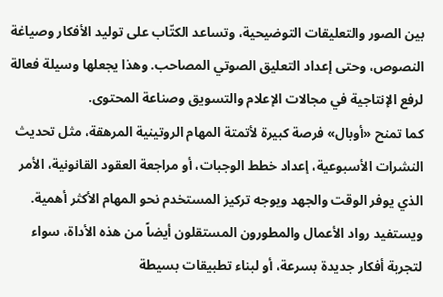بين الصور والتعليقات التوضيحية، وتساعد الكتّاب على توليد الأفكار وصياغة النصوص، وحتى إعداد التعليق الصوتي المصاحب. وهذا يجعلها وسيلة فعالة لرفع الإنتاجية في مجالات الإعلام والتسويق وصناعة المحتوى.
كما تمنح «أوبال» فرصة كبيرة لأتمتة المهام الروتينية المرهقة، مثل تحديث النشرات الأسبوعية، إعداد خطط الوجبات، أو مراجعة العقود القانونية، الأمر الذي يوفر الوقت والجهد ويوجه تركيز المستخدم نحو المهام الأكثر أهمية.
ويستفيد رواد الأعمال والمطورون المستقلون أيضاً من هذه الأداة، سواء لتجربة أفكار جديدة بسرعة، أو لبناء تطبيقات بسيطة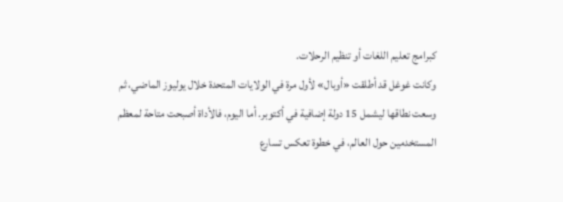كبرامج تعليم اللغات أو تنظيم الرحلات.
وكانت غوغل قد أطلقت «أوبال» لأول مرة في الولايات المتحدة خلال يوليوز الماضي، ثم وسعت نطاقها ليشمل 15 دولة إضافية في أكتوبر. أما اليوم، فالأداة أصبحت متاحة لمعظم المستخدمين حول العالم، في خطوة تعكس تسارع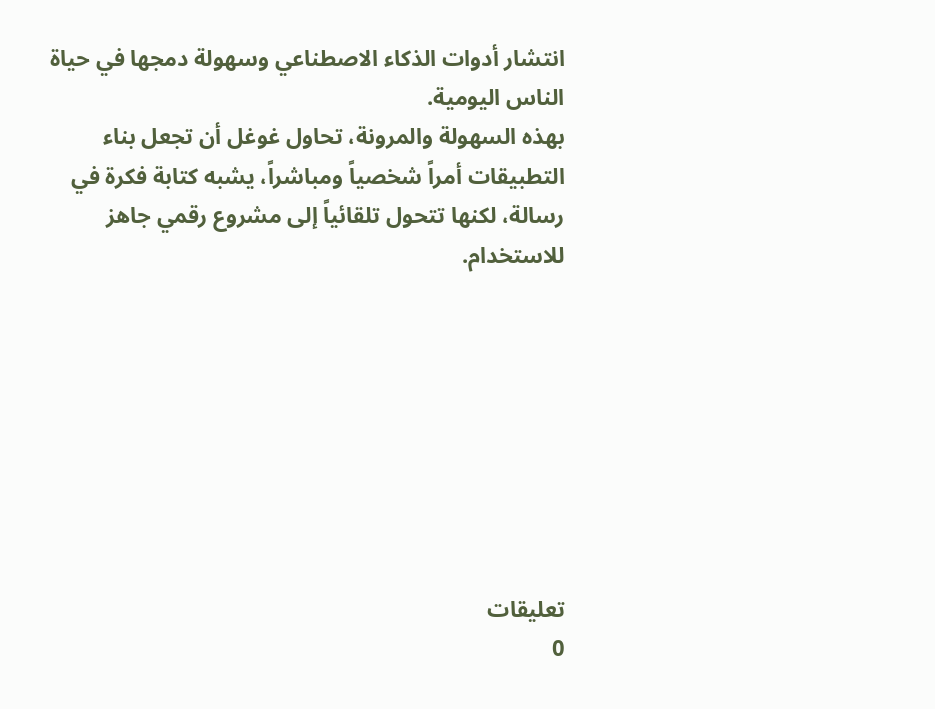انتشار أدوات الذكاء الاصطناعي وسهولة دمجها في حياة الناس اليومية.
بهذه السهولة والمرونة، تحاول غوغل أن تجعل بناء التطبيقات أمراً شخصياً ومباشراً، يشبه كتابة فكرة في رسالة، لكنها تتحول تلقائياً إلى مشروع رقمي جاهز للاستخدام.








تعليقات
0